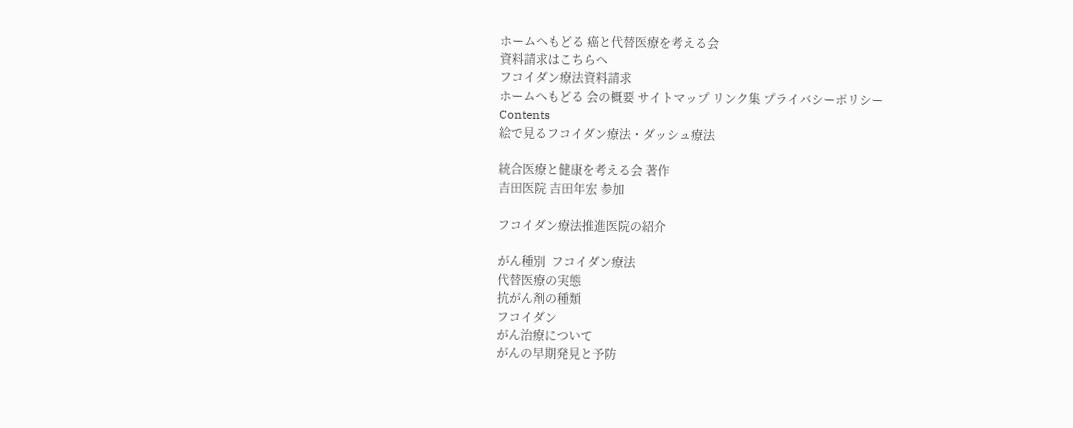ホームへもどる 癌と代替医療を考える会
資料請求はこちらへ
フコイダン療法資料請求
ホームへもどる 会の概要 サイトマップ リンク集 プライバシーポリシー
Contents
絵で見るフコイダン療法・ダッシュ療法

統合医療と健康を考える会 著作
吉田医院 吉田年宏 参加

フコイダン療法推進医院の紹介

がん種別  フコイダン療法
代替医療の実態
抗がん剤の種類
フコイダン
がん治療について
がんの早期発見と予防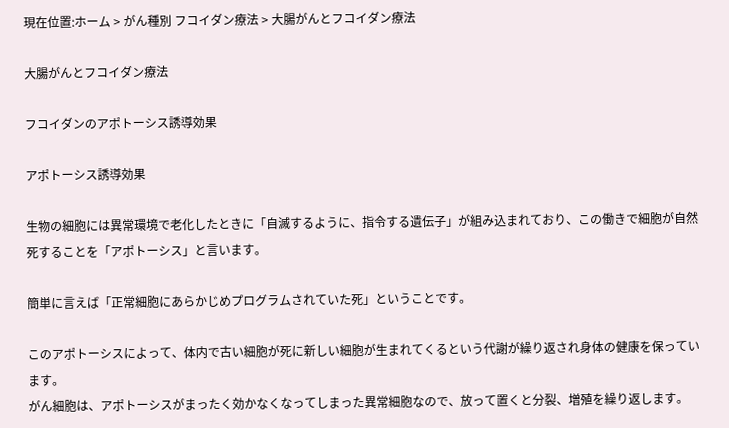現在位置:ホーム > がん種別 フコイダン療法 > 大腸がんとフコイダン療法

大腸がんとフコイダン療法

フコイダンのアポトーシス誘導効果

アポトーシス誘導効果

生物の細胞には異常環境で老化したときに「自滅するように、指令する遺伝子」が組み込まれており、この働きで細胞が自然死することを「アポトーシス」と言います。

簡単に言えば「正常細胞にあらかじめプログラムされていた死」ということです。

このアポトーシスによって、体内で古い細胞が死に新しい細胞が生まれてくるという代謝が繰り返され身体の健康を保っています。
がん細胞は、アポトーシスがまったく効かなくなってしまった異常細胞なので、放って置くと分裂、増殖を繰り返します。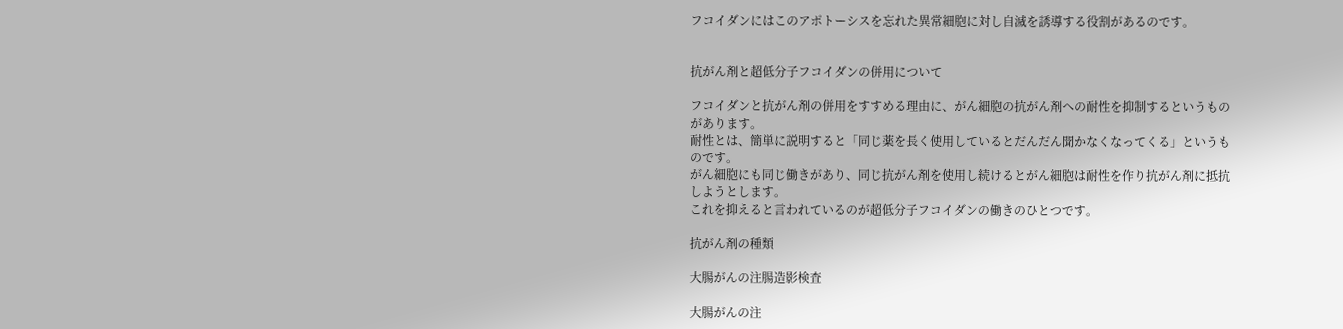フコイダンにはこのアポトーシスを忘れた異常細胞に対し自滅を誘導する役割があるのです。


抗がん剤と超低分子フコイダンの併用について

フコイダンと抗がん剤の併用をすすめる理由に、がん細胞の抗がん剤への耐性を抑制するというものがあります。
耐性とは、簡単に説明すると「同じ薬を長く使用しているとだんだん聞かなくなってくる」というものです。
がん細胞にも同じ働きがあり、同じ抗がん剤を使用し続けるとがん細胞は耐性を作り抗がん剤に抵抗しようとします。
これを抑えると言われているのが超低分子フコイダンの働きのひとつです。

抗がん剤の種類

大腸がんの注腸造影検査

大腸がんの注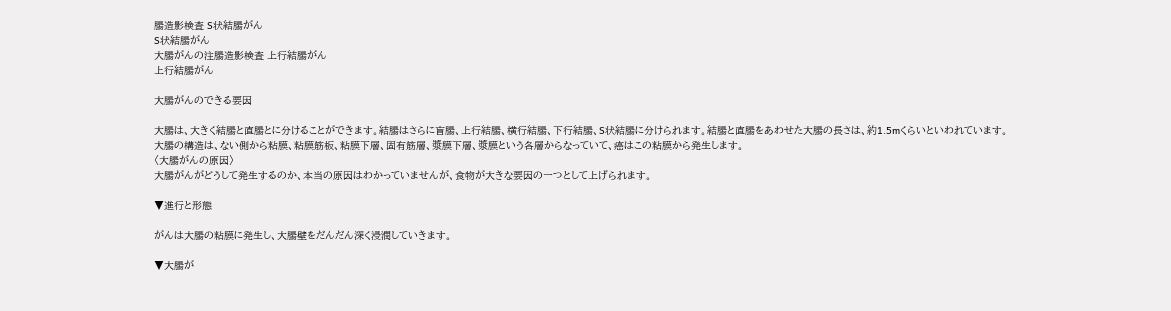腸造影検査 S状結腸がん
S状結腸がん
大腸がんの注腸造影検査 上行結腸がん
上行結腸がん

大腸がんのできる要因

大腸は、大きく結腸と直腸とに分けることができます。結腸はさらに盲腸、上行結腸、横行結腸、下行結腸、S状結腸に分けられます。結腸と直腸をあわせた大腸の長さは、約1.5mくらいといわれています。
大腸の構造は、ない側から粘膜、粘膜筋板、粘膜下層、固有筋層、漿膜下層、漿膜という各層からなっていて、癌はこの粘膜から発生します。
〈大腸がんの原因〉
大腸がんがどうして発生するのか、本当の原因はわかっていませんが、食物が大きな要因の一つとして上げられます。

▼進行と形態

がんは大腸の粘膜に発生し、大腸壁をだんだん深く浸潤していきます。

▼大腸が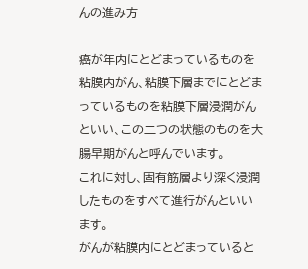んの進み方

癌が年内にとどまっているものを粘膜内がん、粘膜下層までにとどまっているものを粘膜下層浸潤がんといい、この二つの状態のものを大腸早期がんと呼んでいます。
これに対し、固有筋層より深く浸潤したものをすべて進行がんといいます。
がんが粘膜内にとどまっていると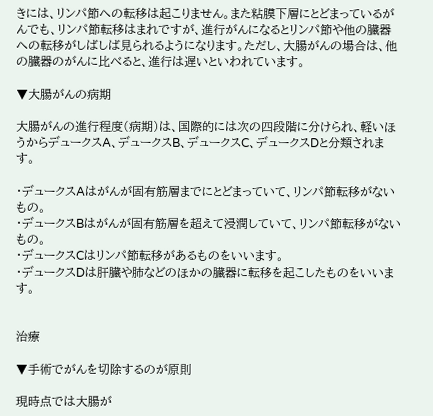きには、リンパ節への転移は起こりません。また粘膜下層にとどまっているがんでも、リンパ節転移はまれですが、進行がんになるとリンパ節や他の臓器への転移がしばしば見られるようになります。ただし、大腸がんの場合は、他の臓器のがんに比べると、進行は遅いといわれています。

▼大腸がんの病期

大腸がんの進行程度(病期)は、国際的には次の四段階に分けられ、軽いほうからデュークスA、デュークスB、デュークスC、デュークスDと分類されます。

・デュークスAはがんが固有筋層までにとどまっていて、リンパ節転移がないもの。
・デュークスBはがんが固有筋層を超えて浸潤していて、リンパ節転移がないもの。
・デュークスCはリンパ節転移があるものをいいます。
・デュークスDは肝臓や肺などのほかの臓器に転移を起こしたものをいいます。


治療

▼手術でがんを切除するのが原則

現時点では大腸が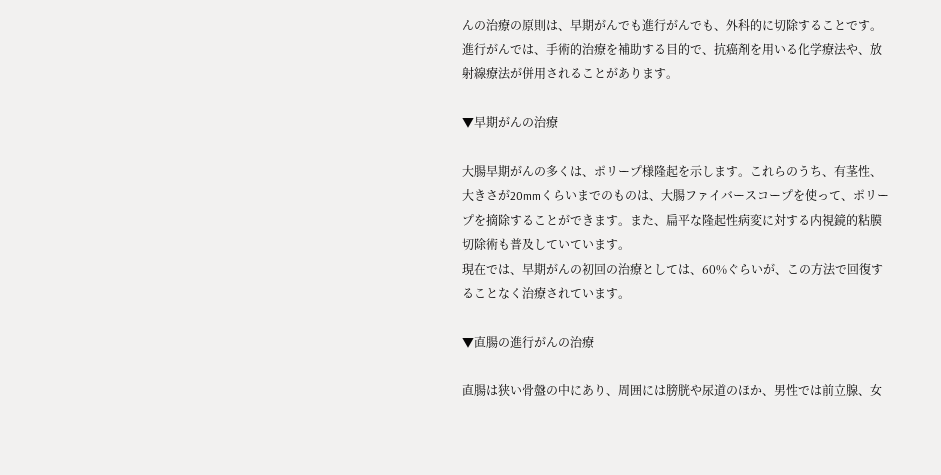んの治療の原則は、早期がんでも進行がんでも、外科的に切除することです。進行がんでは、手術的治療を補助する目的で、抗癌剤を用いる化学療法や、放射線療法が併用されることがあります。

▼早期がんの治療

大腸早期がんの多くは、ポリープ様隆起を示します。これらのうち、有茎性、大きさが20mmくらいまでのものは、大腸ファイバースコープを使って、ポリープを摘除することができます。また、扁平な隆起性病変に対する内視鏡的粘膜切除術も普及していています。
現在では、早期がんの初回の治療としては、60%ぐらいが、この方法で回復することなく治療されています。

▼直腸の進行がんの治療

直腸は狭い骨盤の中にあり、周囲には膀胱や尿道のほか、男性では前立腺、女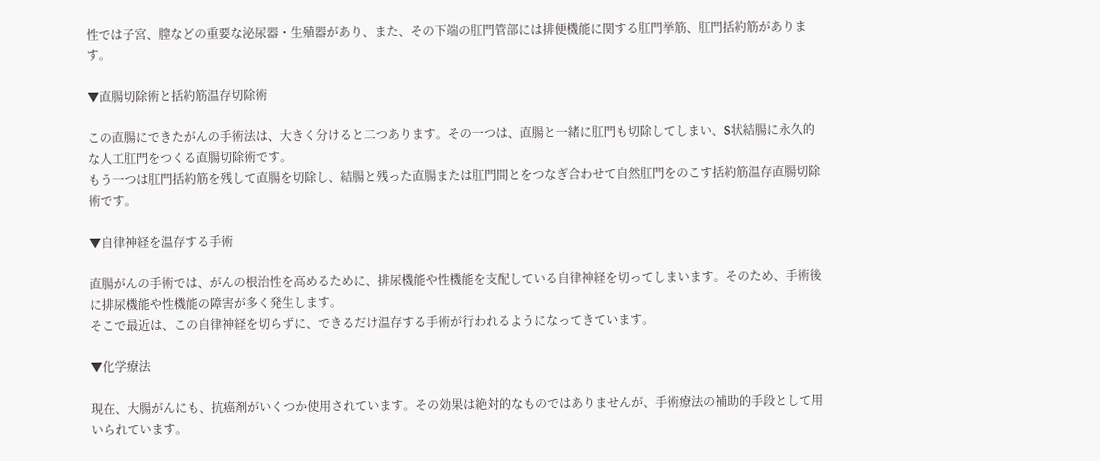性では子宮、膣などの重要な泌尿器・生殖器があり、また、その下端の肛門管部には排便機能に関する肛門挙筋、肛門括約筋があります。

▼直腸切除術と括約筋温存切除術

この直腸にできたがんの手術法は、大きく分けると二つあります。その一つは、直腸と一緒に肛門も切除してしまい、S状結腸に永久的な人工肛門をつくる直腸切除術です。
もう一つは肛門括約筋を残して直腸を切除し、結腸と残った直腸または肛門間とをつなぎ合わせて自然肛門をのこす括約筋温存直腸切除術です。

▼自律神経を温存する手術

直腸がんの手術では、がんの根治性を高めるために、排尿機能や性機能を支配している自律神経を切ってしまいます。そのため、手術後に排尿機能や性機能の障害が多く発生します。
そこで最近は、この自律神経を切らずに、できるだけ温存する手術が行われるようになってきています。

▼化学療法

現在、大腸がんにも、抗癌剤がいくつか使用されています。その効果は絶対的なものではありませんが、手術療法の補助的手段として用いられています。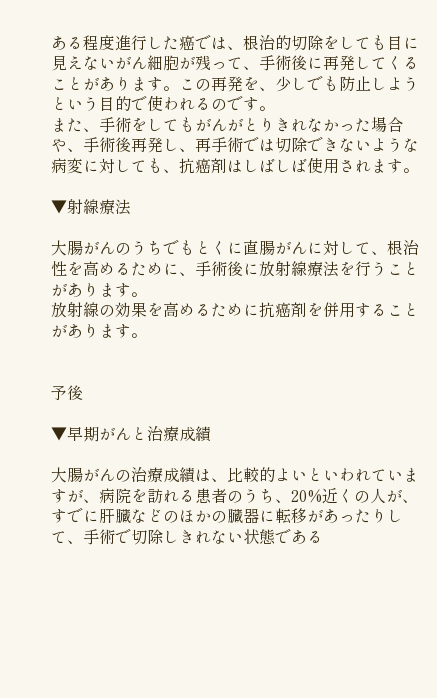ある程度進行した癌では、根治的切除をしても目に見えないがん細胞が残って、手術後に再発してくることがあります。この再発を、少しでも防止しようという目的で使われるのです。
また、手術をしてもがんがとりきれなかった場合や、手術後再発し、再手術では切除できないような病変に対しても、抗癌剤はしばしば使用されます。

▼射線療法

大腸がんのうちでもとくに直腸がんに対して、根治性を高めるために、手術後に放射線療法を行うことがあります。
放射線の効果を高めるために抗癌剤を併用することがあります。


予後

▼早期がんと治療成績

大腸がんの治療成績は、比較的よいといわれていますが、病院を訪れる患者のうち、20%近くの人が、すでに肝臓などのほかの臓器に転移があったりして、手術で切除しきれない状態である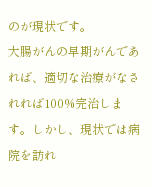のが現状です。
大腸がんの早期がんであれば、適切な治療がなされれば100%完治します。しかし、現状では病院を訪れ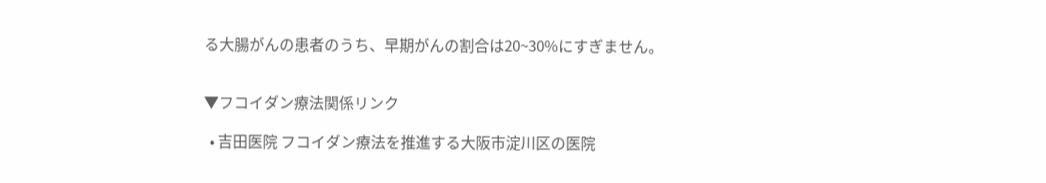る大腸がんの患者のうち、早期がんの割合は20~30%にすぎません。


▼フコイダン療法関係リンク

  • 吉田医院 フコイダン療法を推進する大阪市淀川区の医院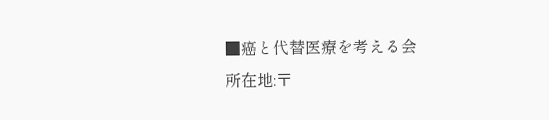■癌と代替医療を考える会
所在地:〒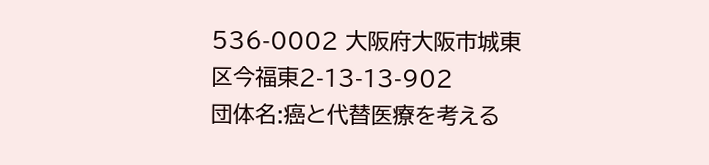536-0002 大阪府大阪市城東区今福東2-13-13-902
団体名:癌と代替医療を考える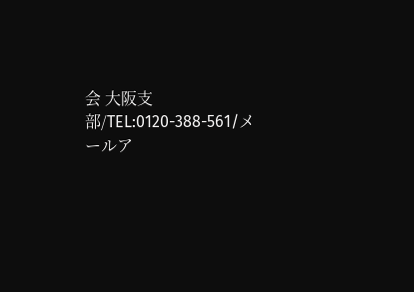会 大阪支部/TEL:0120-388-561/メールア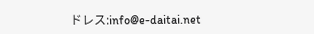ドレス:info@e-daitai.net